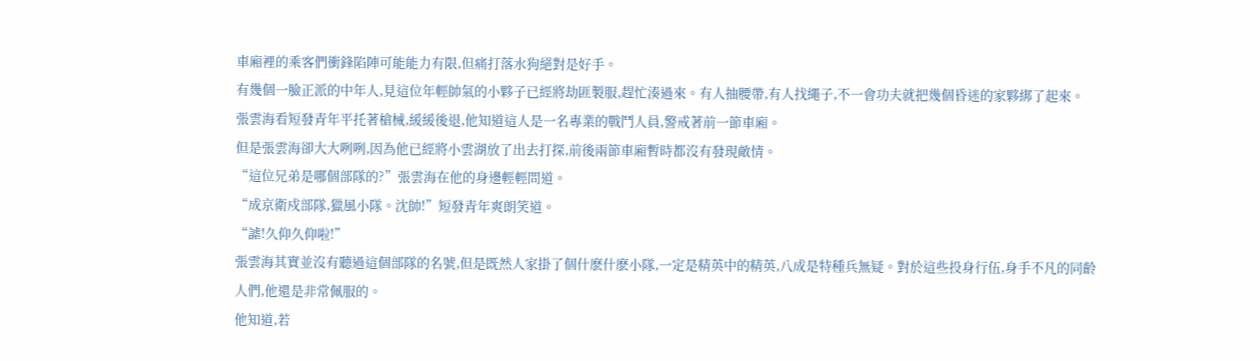車廂裡的乘客們衝鋒陷陣可能能力有限,但痛打落水狗絕對是好手。
有幾個一臉正派的中年人,見這位年輕帥氣的小夥子已經將劫匪製服,趕忙湊過來。有人抽腰帶,有人找繩子,不一會功夫就把幾個昏迷的家夥綁了起來。
張雲海看短發青年平托著槍械,緩緩後退,他知道這人是一名專業的戰鬥人員,警戒著前一節車廂。
但是張雲海卻大大咧咧,因為他已經將小雲湖放了出去打探,前後兩節車廂暫時都沒有發現敵情。
“這位兄弟是哪個部隊的?”張雲海在他的身邊輕輕問道。
“成京衛戍部隊,獵風小隊。沈帥!”短發青年爽朗笑道。
“謔!久仰久仰啦!”
張雲海其實並沒有聽過這個部隊的名號,但是既然人家掛了個什麽什麽小隊,一定是精英中的精英,八成是特種兵無疑。對於這些投身行伍,身手不凡的同齡人們,他還是非常佩服的。
他知道,若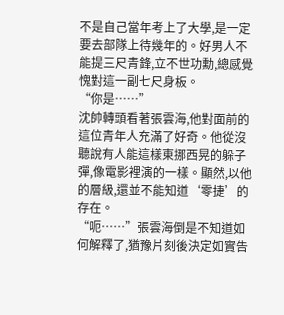不是自己當年考上了大學,是一定要去部隊上待幾年的。好男人不能提三尺青鋒,立不世功勳,總感覺愧對這一副七尺身板。
“你是……”
沈帥轉頭看著張雲海,他對面前的這位青年人充滿了好奇。他從沒聽說有人能這樣東挪西晃的躲子彈,像電影裡演的一樣。顯然,以他的層級,還並不能知道‘零捷’的存在。
“呃……”張雲海倒是不知道如何解釋了,猶豫片刻後決定如實告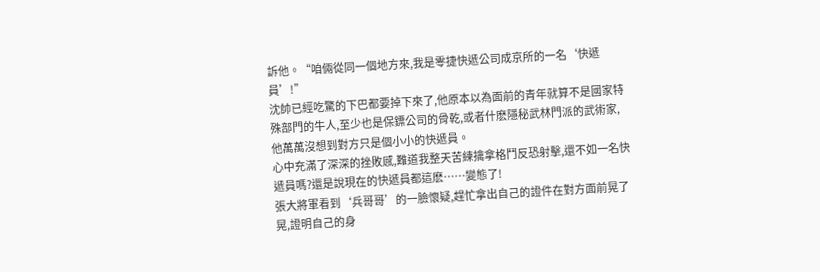訴他。“咱倆從同一個地方來,我是零捷快遞公司成京所的一名‘快遞員’!”
沈帥已經吃驚的下巴都要掉下來了,他原本以為面前的青年就算不是國家特殊部門的牛人,至少也是保鏢公司的骨乾,或者什麽隱秘武林門派的武術家,他萬萬沒想到對方只是個小小的快遞員。
心中充滿了深深的挫敗感,難道我整天苦練擒拿格鬥反恐射擊,還不如一名快遞員嗎?還是說現在的快遞員都這麽……變態了!
張大將軍看到‘兵哥哥’的一臉懷疑,趕忙拿出自己的證件在對方面前晃了晃,證明自己的身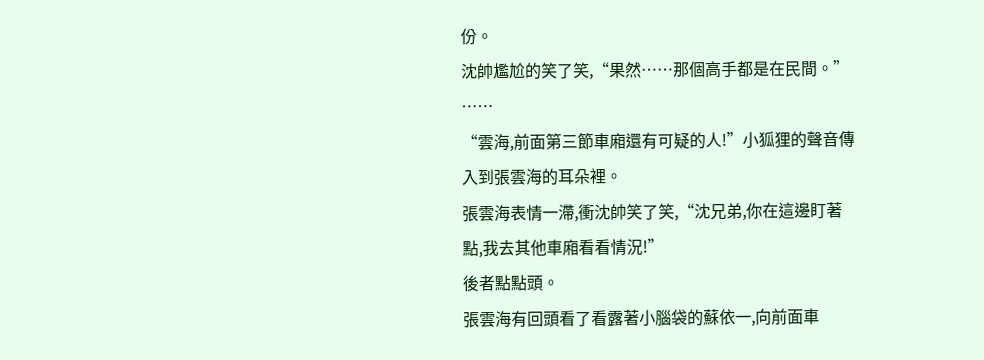份。
沈帥尷尬的笑了笑,“果然……那個高手都是在民間。”
……
“雲海,前面第三節車廂還有可疑的人!”小狐狸的聲音傳入到張雲海的耳朵裡。
張雲海表情一滯,衝沈帥笑了笑,“沈兄弟,你在這邊盯著點,我去其他車廂看看情況!”
後者點點頭。
張雲海有回頭看了看露著小腦袋的蘇依一,向前面車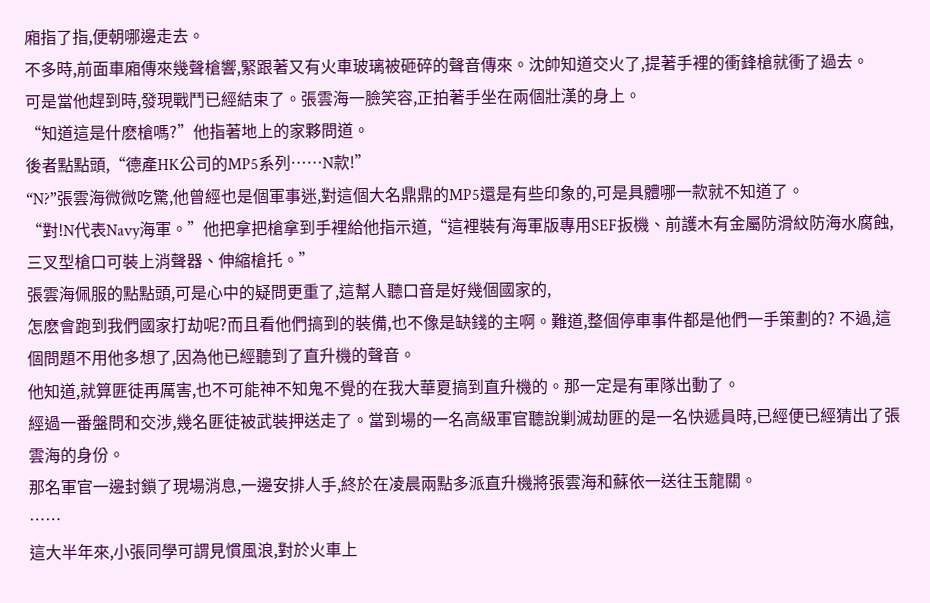廂指了指,便朝哪邊走去。
不多時,前面車廂傳來幾聲槍響,緊跟著又有火車玻璃被砸碎的聲音傳來。沈帥知道交火了,提著手裡的衝鋒槍就衝了過去。
可是當他趕到時,發現戰鬥已經結束了。張雲海一臉笑容,正拍著手坐在兩個壯漢的身上。
“知道這是什麽槍嗎?”他指著地上的家夥問道。
後者點點頭,“德產HK公司的MP5系列……N款!”
“N?”張雲海微微吃驚,他曾經也是個軍事迷,對這個大名鼎鼎的MP5還是有些印象的,可是具體哪一款就不知道了。
“對!N代表Navy海軍。”他把拿把槍拿到手裡給他指示道,“這裡裝有海軍版專用SEF扳機、前護木有金屬防滑紋防海水腐蝕,三叉型槍口可裝上消聲器、伸縮槍托。”
張雲海佩服的點點頭,可是心中的疑問更重了,這幫人聽口音是好幾個國家的,
怎麽會跑到我們國家打劫呢?而且看他們搞到的裝備,也不像是缺錢的主啊。難道,整個停車事件都是他們一手策劃的? 不過,這個問題不用他多想了,因為他已經聽到了直升機的聲音。
他知道,就算匪徒再厲害,也不可能神不知鬼不覺的在我大華夏搞到直升機的。那一定是有軍隊出動了。
經過一番盤問和交涉,幾名匪徒被武裝押送走了。當到場的一名高級軍官聽說剿滅劫匪的是一名快遞員時,已經便已經猜出了張雲海的身份。
那名軍官一邊封鎖了現場消息,一邊安排人手,終於在凌晨兩點多派直升機將張雲海和蘇依一送往玉龍關。
……
這大半年來,小張同學可謂見慣風浪,對於火車上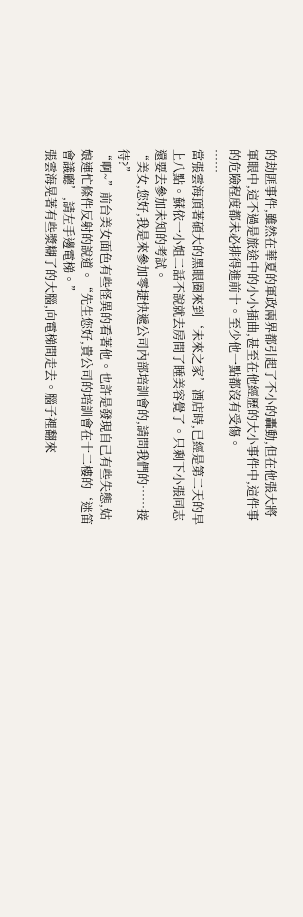的劫匪事件,雖然在華夏的軍政兩界都引起了不小的轟動,但在他張大將軍眼中,這不過是旅途中的小小插曲,甚至在他經歷的大小事件中,這件事的危險程度都未必排得進前十。至少他一點都沒有受傷。
……
當張雲海頂著碩大的黑眼圈來到‘未來之家’酒店時,已經是第二天的早上八點。蘇依一小姐二話不說就去房間了睡美容覺了。只剩下小張同志還要去參加未知的考試。
“美女,您好,我是來參加零捷快遞公司內部培訓會的,請問我們的……接待?”
“啊~”前台美女面色有些怪異的看著他。也許是發現自己有些失態,姑娘連忙條件反射的說道。“先生您好,貴公司的培訓會在十二樓的‘迷笛會議廳’,請左手邊電梯。”
張雲海晃著有些漿糊了的大腦,向電梯間走去。腦子裡翻來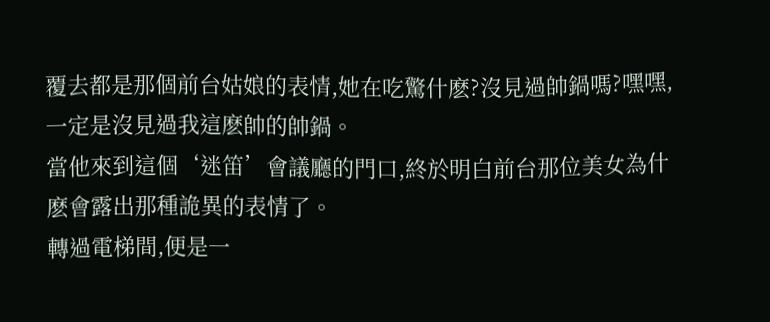覆去都是那個前台姑娘的表情,她在吃驚什麽?沒見過帥鍋嗎?嘿嘿,一定是沒見過我這麽帥的帥鍋。
當他來到這個‘迷笛’會議廳的門口,終於明白前台那位美女為什麽會露出那種詭異的表情了。
轉過電梯間,便是一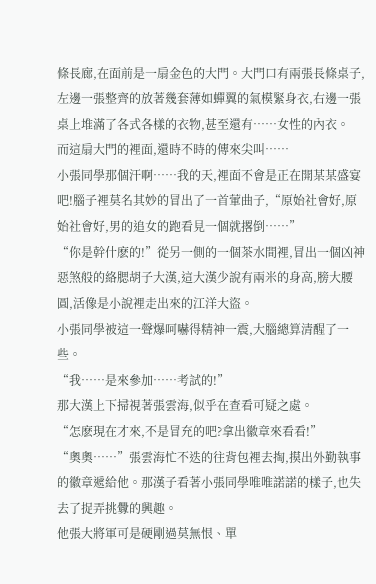條長廊,在面前是一扇金色的大門。大門口有兩張長條桌子,左邊一張整齊的放著幾套薄如蟬翼的氣模緊身衣,右邊一張桌上堆滿了各式各樣的衣物,甚至還有……女性的內衣。
而這扇大門的裡面,還時不時的傳來尖叫……
小張同學那個汗啊……我的天,裡面不會是正在開某某盛宴吧!腦子裡莫名其妙的冒出了一首葷曲子,“原始社會好,原始社會好,男的追女的跑看見一個就撂倒……”
“你是幹什麽的!”從另一側的一個茶水間裡,冒出一個凶神惡煞般的絡腮胡子大漢,這大漢少說有兩米的身高,膀大腰圓,活像是小說裡走出來的江洋大盜。
小張同學被這一聲爆呵嚇得精神一震,大腦總算清醒了一些。
“我……是來參加……考試的!”
那大漢上下掃視著張雲海,似乎在查看可疑之處。
“怎麽現在才來,不是冒充的吧?拿出徽章來看看!”
“奧奧……”張雲海忙不迭的往背包裡去掏,摸出外勤執事的徽章遞給他。那漢子看著小張同學唯唯諾諾的樣子,也失去了捉弄挑釁的興趣。
他張大將軍可是硬剛過莫無恨、單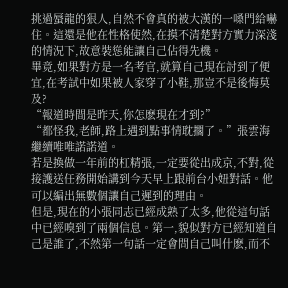挑過蜃龍的狠人,自然不會真的被大漢的一嗓門給嚇住。這還是他在性格使然,在摸不清楚對方實力深淺的情況下,故意裝慫能讓自己佔得先機。
畢竟,如果對方是一名考官,就算自己現在討到了便宜,在考試中如果被人家穿了小鞋,那豈不是後悔莫及?
“報道時間是昨天,你怎麽現在才到?”
“都怪我,老師,路上遇到點事情耽擱了。”張雲海繼續唯唯諾諾道。
若是換做一年前的杠精張,一定要從出成京,不對,從接護送任務開始講到今天早上跟前台小妞對話。他可以編出無數個讓自己遲到的理由。
但是,現在的小張同志已經成熟了太多,他從這句話中已經嗅到了兩個信息。第一,貌似對方已經知道自己是誰了,不然第一句話一定會問自己叫什麽,而不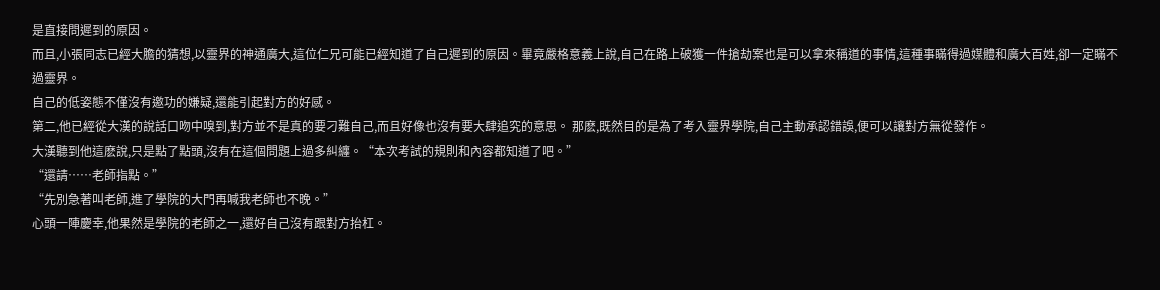是直接問遲到的原因。
而且,小張同志已經大膽的猜想,以靈界的神通廣大,這位仁兄可能已經知道了自己遲到的原因。畢竟嚴格意義上說,自己在路上破獲一件搶劫案也是可以拿來稱道的事情,這種事瞞得過媒體和廣大百姓,卻一定瞞不過靈界。
自己的低姿態不僅沒有邀功的嫌疑,還能引起對方的好感。
第二,他已經從大漢的說話口吻中嗅到,對方並不是真的要刁難自己,而且好像也沒有要大肆追究的意思。 那麽,既然目的是為了考入靈界學院,自己主動承認錯誤,便可以讓對方無從發作。
大漢聽到他這麽說,只是點了點頭,沒有在這個問題上過多糾纏。“本次考試的規則和內容都知道了吧。”
“還請……老師指點。”
“先別急著叫老師,進了學院的大門再喊我老師也不晚。”
心頭一陣慶幸,他果然是學院的老師之一,還好自己沒有跟對方抬杠。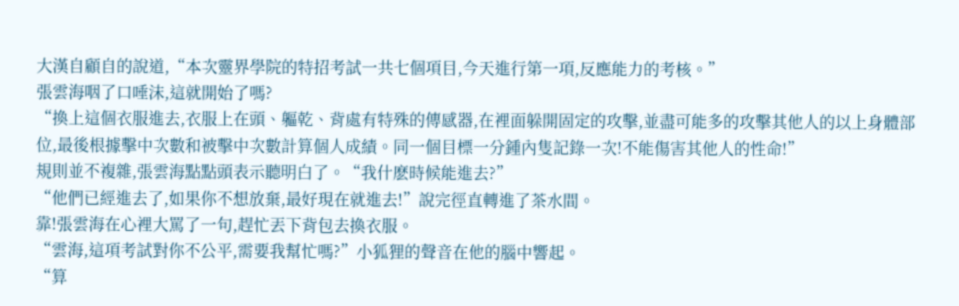大漢自顧自的說道,“本次靈界學院的特招考試一共七個項目,今天進行第一項,反應能力的考核。”
張雲海咽了口唾沫,這就開始了嗎?
“換上這個衣服進去,衣服上在頭、軀乾、背處有特殊的傳感器,在裡面躲開固定的攻擊,並盡可能多的攻擊其他人的以上身體部位,最後根據擊中次數和被擊中次數計算個人成績。同一個目標一分鍾內隻記錄一次!不能傷害其他人的性命!”
規則並不複雜,張雲海點點頭表示聽明白了。“我什麽時候能進去?”
“他們已經進去了,如果你不想放棄,最好現在就進去!”說完徑直轉進了茶水間。
靠!張雲海在心裡大罵了一句,趕忙丟下背包去換衣服。
“雲海,這項考試對你不公平,需要我幫忙嗎?”小狐狸的聲音在他的腦中響起。
“算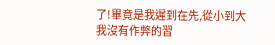了!畢竟是我遲到在先,從小到大我沒有作弊的習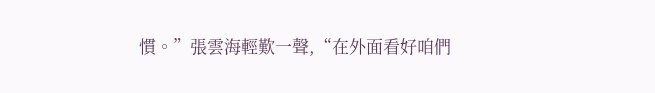慣。”張雲海輕歎一聲,“在外面看好咱們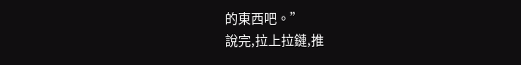的東西吧。”
說完,拉上拉鏈,推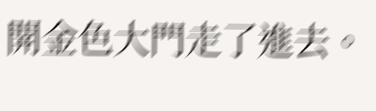開金色大門走了進去。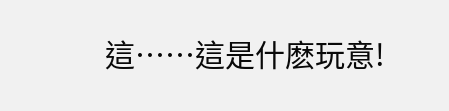這……這是什麽玩意!